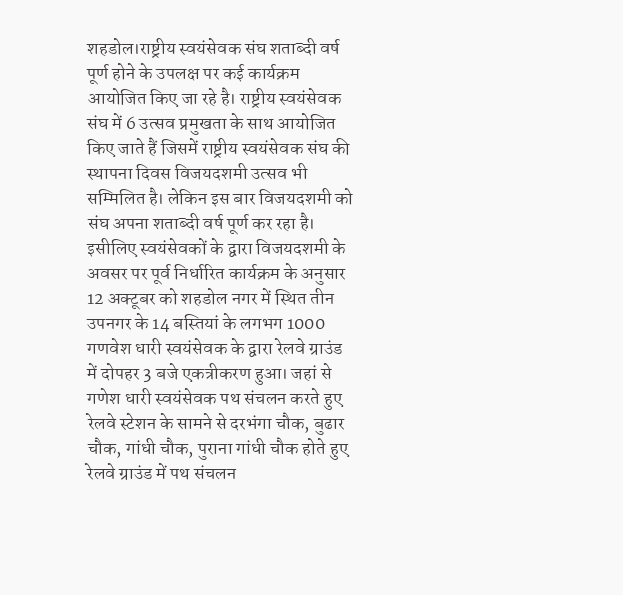शहडोल।राष्ट्रीय स्वयंसेवक संघ शताब्दी वर्ष पूर्ण होने के उपलक्ष पर कई कार्यक्रम आयोजित किए जा रहे है। राष्ट्रीय स्वयंसेवक संघ में 6 उत्सव प्रमुखता के साथ आयोजित किए जाते हैं जिसमें राष्ट्रीय स्वयंसेवक संघ की स्थापना दिवस विजयदशमी उत्सव भी सम्मिलित है। लेकिन इस बार विजयदशमी को संघ अपना शताब्दी वर्ष पूर्ण कर रहा है। इसीलिए स्वयंसेवकों के द्वारा विजयदशमी के अवसर पर पूर्व निर्धारित कार्यक्रम के अनुसार 12 अक्टूबर को शहडोल नगर में स्थित तीन उपनगर के 14 बस्तियां के लगभग 1000 गणवेश धारी स्वयंसेवक के द्वारा रेलवे ग्राउंड में दोपहर 3 बजे एकत्रीकरण हुआ। जहां से गणेश धारी स्वयंसेवक पथ संचलन करते हुए रेलवे स्टेशन के सामने से दरभंगा चौक, बुढार चौक, गांधी चौक, पुराना गांधी चौक होते हुए रेलवे ग्राउंड में पथ संचलन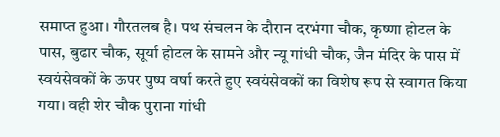समाप्त हुआ। गौरतलब है। पथ संचलन के दौरान दरभंगा चौक, कृष्णा होटल के पास, बुढार चौक, सूर्या होटल के सामने और न्यू गांधी चौक, जैन मंदिर के पास में स्वयंसेवकों के ऊपर पुष्प वर्षा करते हुए स्वयंसेवकों का विशेष रूप से स्वागत किया गया। वही शेर चौक पुराना गांधी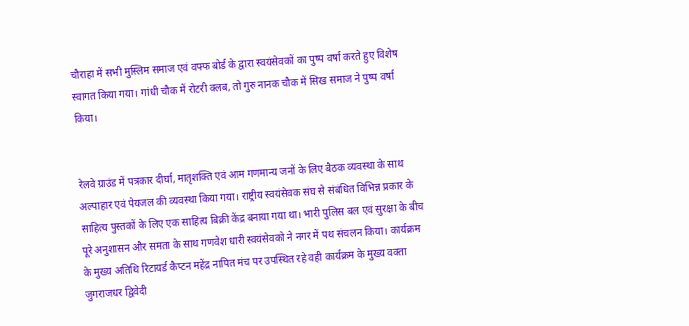चौराहा में सभी मुस्लिम समाज एवं वफ्फ बोर्ड के द्वारा स्वयंसेवकों का पुष्प वर्षा करते हुए विशेष स्वागत किया गया। गांधी चौक में रोटरी क्लब, तो गुरु नानक चौक में सिख समाज ने पुष्प वर्षा किया।


रेलवे ग्राउंड में पत्रकार दीर्घा, मातृशक्ति एवं आम गणमान्य जनों के लिए बैठक व्यवस्था के साथ अल्पाहार एवं पेयजल की व्यवस्था किया गया। राष्ट्रीय स्वयंसेवक संघ से संबंधित विभिन्न प्रकार के साहित्य पुस्तकों के लिए एक साहित्य बिक्री केंद्र बनाया गया था। भारी पुलिस बल एवं सुरक्षा के बीच पूरे अनुशासन और समता के साथ गणवेश धारी स्वयंसेवको ने नगर में पथ संचलन किया। कार्यक्रम के मुख्य अतिथि रिटायर्ड कैप्टन महेंद्र नापित मंच पर उपस्थित रहे वही कार्यक्रम के मुख्य वक्ता जुगराजधर द्विवेदी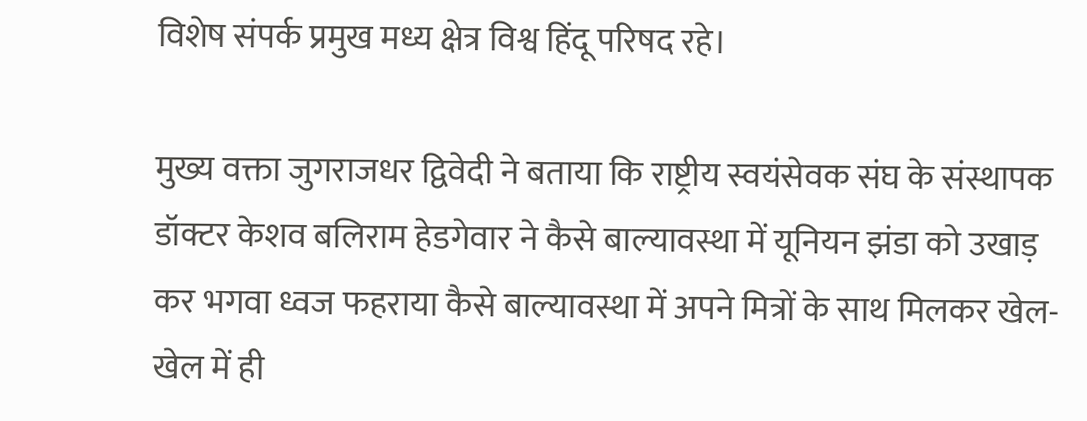विशेष संपर्क प्रमुख मध्य क्षेत्र विश्व हिंदू परिषद रहे।

मुख्य वक्ता जुगराजधर द्विवेदी ने बताया कि राष्ट्रीय स्वयंसेवक संघ के संस्थापक डॉक्टर केशव बलिराम हेडगेवार ने कैसे बाल्यावस्था में यूनियन झंडा को उखाड़ कर भगवा ध्वज फहराया कैसे बाल्यावस्था में अपने मित्रों के साथ मिलकर खेल-खेल में ही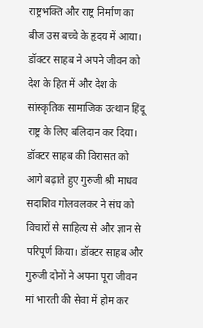राष्ट्रभक्ति और राष्ट्र निर्माण का बीज उस बच्चे के हृदय में आया। डॉक्टर साहब ने अपने जीवन को देश के हित में और देश के सांस्कृतिक सामाजिक उत्थान हिंदू राष्ट्र के लिए बलिदान कर दिया। डॉक्टर साहब की विरासत को आगे बढ़ाते हुए गुरुजी श्री माधव सदाशिव गोलवलकर ने संघ को विचारों से साहित्य से और ज्ञान से परिपूर्ण किया। डॉक्टर साहब और गुरुजी दोनों ने अपना पूरा जीवन मां भारती की सेवा में होम कर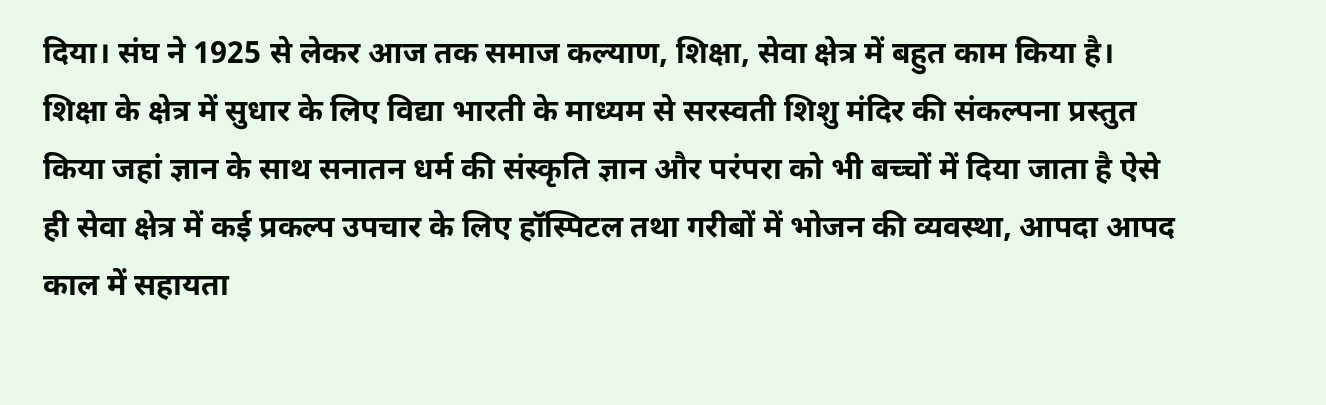दिया। संघ ने 1925 से लेकर आज तक समाज कल्याण, शिक्षा, सेवा क्षेत्र में बहुत काम किया है। शिक्षा के क्षेत्र में सुधार के लिए विद्या भारती के माध्यम से सरस्वती शिशु मंदिर की संकल्पना प्रस्तुत किया जहां ज्ञान के साथ सनातन धर्म की संस्कृति ज्ञान और परंपरा को भी बच्चों में दिया जाता है ऐसे ही सेवा क्षेत्र में कई प्रकल्प उपचार के लिए हॉस्पिटल तथा गरीबों में भोजन की व्यवस्था, आपदा आपद काल में सहायता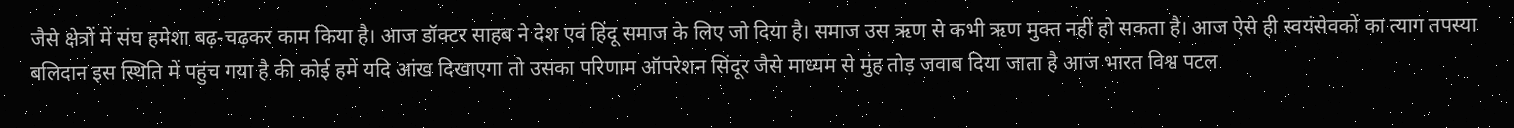जैसे क्षेत्रों में संघ हमेशा बढ़-चढ़कर काम किया है। आज डॉक्टर साहब ने देश एवं हिंदू समाज के लिए जो दिया है। समाज उस ऋण से कभी ऋण मुक्त नहीं हो सकता है। आज ऐसे ही स्वयंसेवकों का त्याग तपस्या बलिदान इस स्थिति में पहुंच गया है की कोई हमें यदि आंख दिखाएगा तो उसका परिणाम ऑपरेशन सिंदूर जैसे माध्यम से मुंह तोड़ जवाब दिया जाता है आज भारत विश्व पटल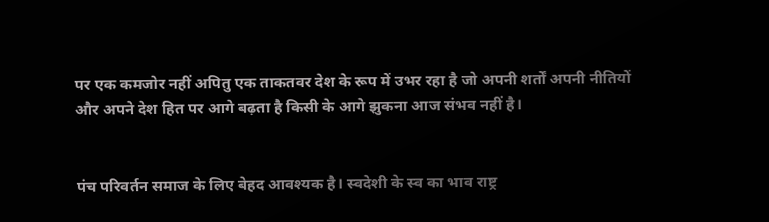पर एक कमजोर नहीं अपितु एक ताकतवर देश के रूप में उभर रहा है जो अपनी शर्तों अपनी नीतियों और अपने देश हित पर आगे बढ़ता है किसी के आगे झुकना आज संभव नहीं है।


पंच परिवर्तन समाज के लिए बेहद आवश्यक है। स्वदेशी के स्व का भाव राष्ट्र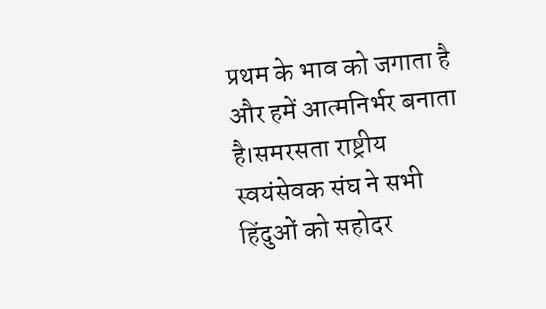प्रथम के भाव को जगाता है और हमें आत्मनिर्भर बनाता है।समरसता राष्ट्रीय स्वयंसेवक संघ ने सभी हिंदुओं को सहोदर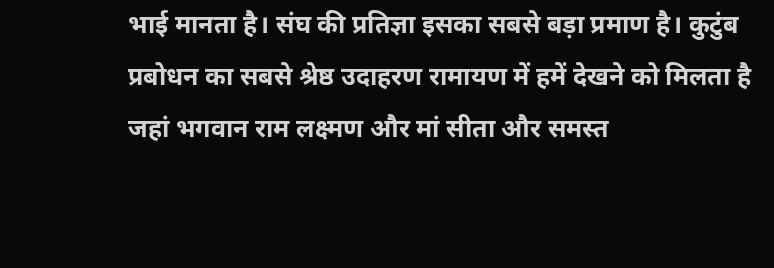भाई मानता है। संघ की प्रतिज्ञा इसका सबसे बड़ा प्रमाण है। कुटुंब प्रबोधन का सबसे श्रेष्ठ उदाहरण रामायण में हमें देखने को मिलता है जहां भगवान राम लक्ष्मण और मां सीता और समस्त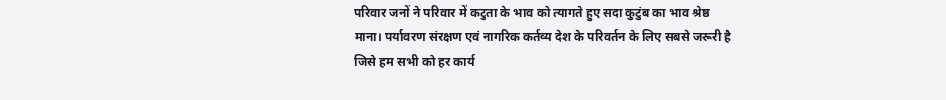परिवार जनों ने परिवार में कटुता के भाव को त्यागते हुए सदा कुटुंब का भाव श्रेष्ठ माना। पर्यावरण संरक्षण एवं नागरिक कर्तव्य देश के परिवर्तन के लिए सबसे जरूरी है जिसे हम सभी को हर कार्य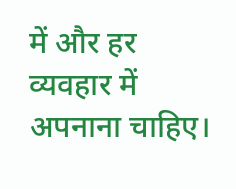में और हर व्यवहार में अपनाना चाहिए।